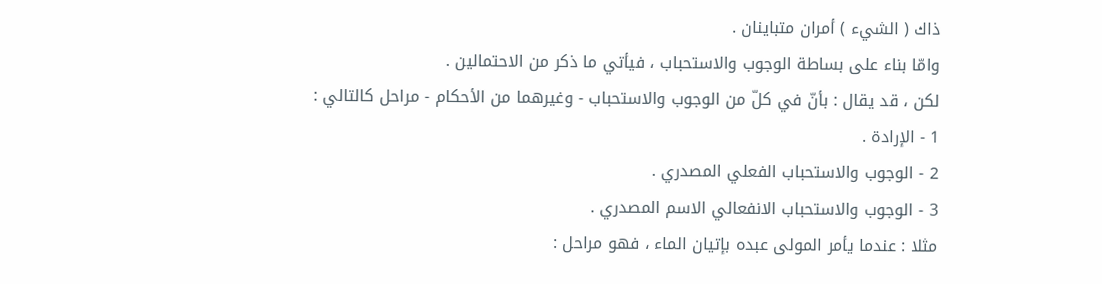ذاك ( الشيء ) أمران متباينان .
وامّا بناء على بساطة الوجوب والاستحباب ، فيأتي ما ذكر من الاحتمالين .
لكن ، قد يقال : بأنّ في كلّ من الوجوب والاستحباب - وغيرهما من الأحكام - مراحل كالتالي :
1 - الإرادة .
2 - الوجوب والاستحباب الفعلي المصدري .
3 - الوجوب والاستحباب الانفعالي الاسم المصدري .
مثلا : عندما يأمر المولى عبده بإتيان الماء ، فهو مراحل :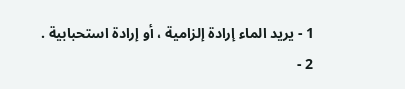1 - يريد الماء إرادة إلزامية ، أو إرادة استحبابية .
2 -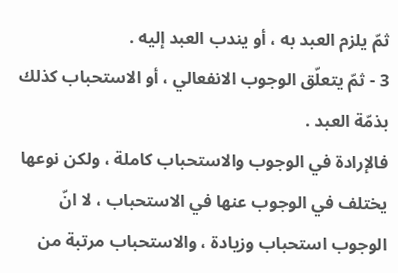ثمّ يلزم العبد به ، أو يندب العبد إليه .
3 - ثمّ يتعلّق الوجوب الانفعالي ، أو الاستحباب كذلك بذمّة العبد .
فالإرادة في الوجوب والاستحباب كاملة ، ولكن نوعها يختلف في الوجوب عنها في الاستحباب ، لا انّ الوجوب استحباب وزيادة ، والاستحباب مرتبة من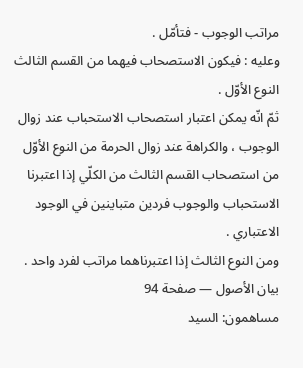مراتب الوجوب - فتأمّل .
وعليه : فيكون الاستصحاب فيهما من القسم الثالث النوع الأوّل .
ثمّ انّه يمكن اعتبار استصحاب الاستحباب عند زوال الوجوب ، والكراهة عند زوال الحرمة من النوع الأوّل من استصحاب القسم الثالث من الكلّي إذا اعتبرنا الاستحباب والوجوب فردين متباينين في الوجود الاعتباري .
ومن النوع الثالث إذا اعتبرناهما مراتب لفرد واحد .
بيان الأصول — صفحة 94
مساهمون: السيد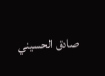صادق الحسيني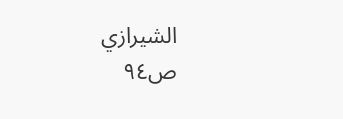الشيرازي
ص٩٤